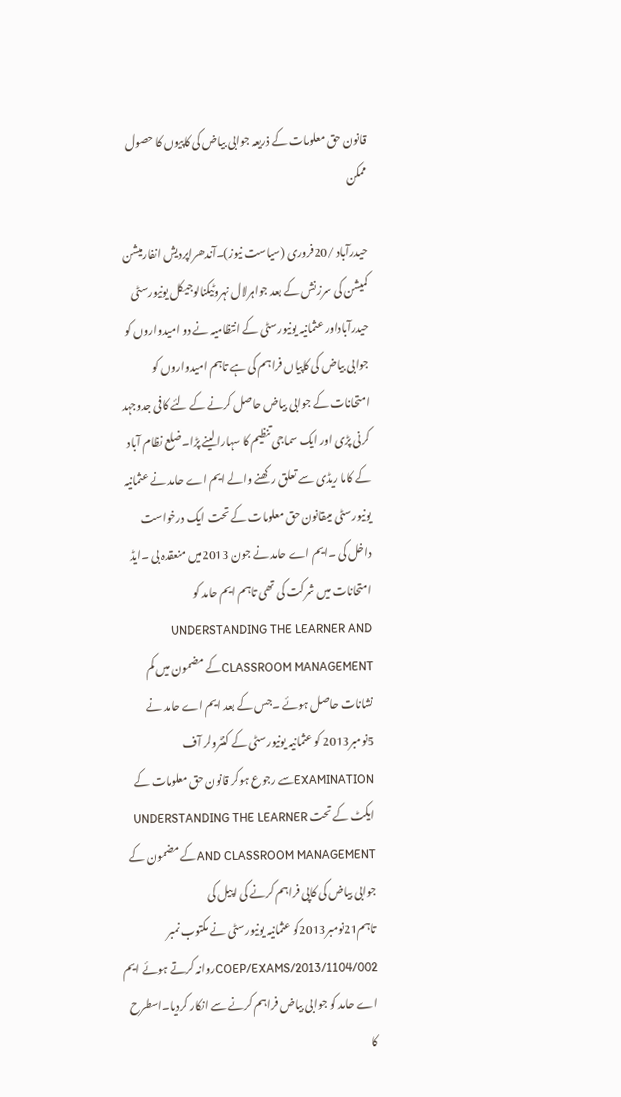قانون حق معلومات کے ذریعہ جوابی بیاض کی کاپیوں کا حصول ممکن

حیدرآباد /20فروری (سیاست نیوز)۔آندھراپردیش انفارمیشن کمیشن کی سرزنش کے بعد جواہرلال نہروٹیکنالوجیکل یونیورسٹی حیدرآباداور عثمانیہ یونیورسٹی کے انتظامیہ نے دو امیدواروں کو جوابی بیاض کی کاپیاں فراہم کی ہے تاہم امیدواروں کو امتحانات کے جوابی بیاض حاصل کرنے کے لئے کافی جدوجہد کرنی پڑی اور ایک سماجی تنظیم کا سہارا لینے پڑا۔ضلع نظام آباد کے کاما ریڈی سے تعلق رکھنے والے ایم اے حامد نے عثمانیہ یونیورسٹی میںقانون حق معلومات کے تحت ایک درخواست داخل کی ۔ایم اے حامد نے جون 2013میں منعقدہ بی ۔ایڈ امتحانات میں شرکت کی تھی تاہم ایم حامد کو UNDERSTANDING THE LEARNER AND CLASSROOM MANAGEMENTکے مضمون میں کم نشانات حاصل ہوئے ۔جس کے بعد ایم اے حامد نے 5نومبر2013 کو عثمانیہ یونیورسٹی کے کنٹرولر آف EXAMINATIONسے رجوع ہوکر قانون حق معلومات کے ایکٹ کے تحت UNDERSTANDING THE LEARNER AND CLASSROOM MANAGEMENTکے مضمون کے جوابی بیاض کی کاپی فراہم کرنے کی اپیل کی تاہم21نومبر2013کو عثمانیہ یونیورسٹی نے مکتوب نمبر 1104/002/COEP/EXAMS/2013روانہ کرتے ہوئے ایم اے حامد کو جوابی بیاض فراہم کرنے سے انکار کردیا۔اسطرح کا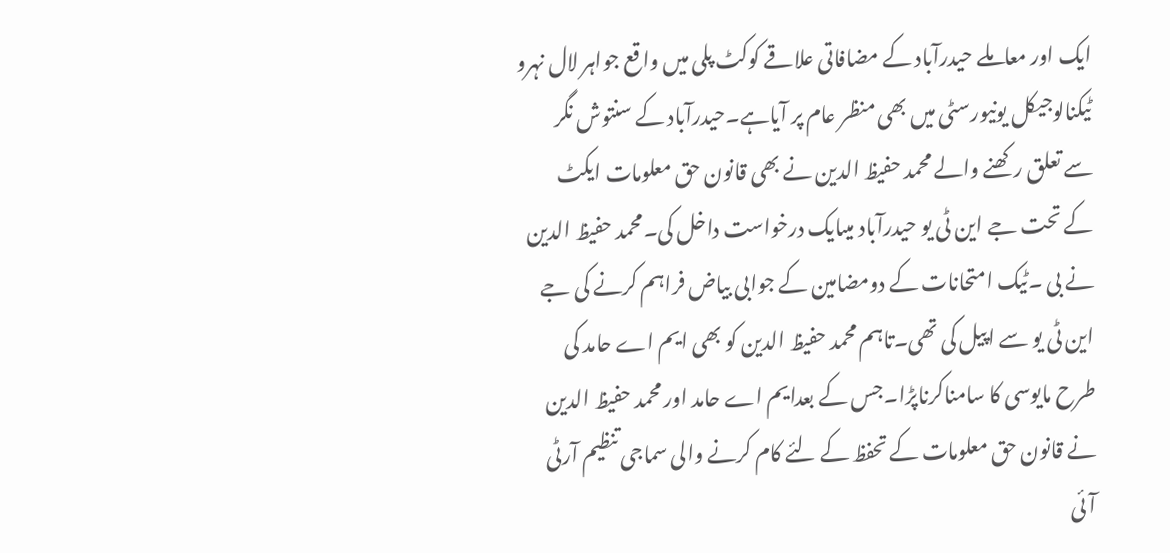ایک اور معاملے حیدرآباد کے مضافاتی علاقے کوکٹ پلی میں واقع جواہر لال نہرو ٹیکنالوجیکل یونیورسٹی میں بھی منظر عام پر آیاہے۔حیدرآباد کے سنتوش نگر سے تعلق رکھنے والے محمد حفیظ الدین نے بھی قانون حق معلومات ایکٹ کے تحت جے این ٹی یو حیدرآباد میںایک درخواست داخل کی۔محمد حفیظ الدین نے بی ۔ٹیک امتحانات کے دومضامین کے جوابی بیاض فراہم کرنے کی جے این ٹی یو سے اپیل کی تھی۔تاہم محمد حفیظ الدین کو بھی ایم اے حامد کی طرح مایوسی کا سامناکرناپڑا۔جس کے بعدایم اے حامد اور محمد حفیظ الدین نے قانون حق معلومات کے تحفظ کے لئے کام کرنے والی سماجی تنظیم آرٹی آئی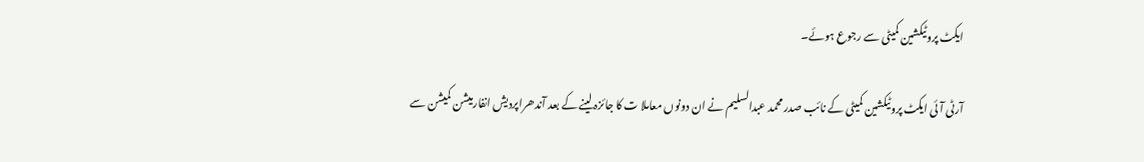ایکٹ پروٹیکشین کمیٹی سے رجوع ہوئے۔

آرٹی آئی ایکٹ پروٹیکشین کمیٹی کے نائب صدر محمد عبدالسلیم نے ان دونوں معاملا ت کا جائزہ لینے کے بعد آندھراپردیش انفارمیشن کمیشن سے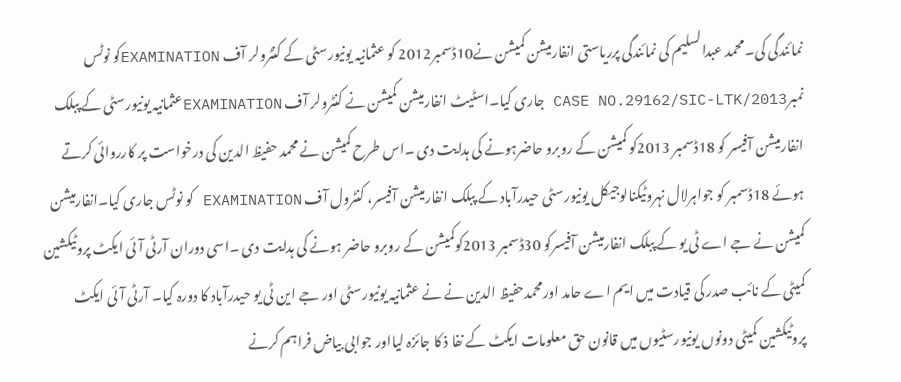نمائندگی کی۔ محمد عبدالسلیم کی نمائندگی پرریاستی انفارمیشن کمیشن نے10ڈسمبر2012 کو عثمانیہ یونیورسٹی کے کنٹرولر آف EXAMINATIONکو نوٹس نمبرCASE NO.29162/SIC-LTK/2013 جاری کیا۔اسٹیٹ انفارمیشن کمیشن نے کنٹرولر آف EXAMINATIONعثمانیہ یونیورسٹی کے پبلک انفارمیشن آفیسر کو 18ڈسمبر 2013کو کمیشن کے روبرو حاضرہونے کی ہدایت دی ۔اس طرح کمیشن نے محمد حفیظ الدین کی درخواست پر کارروائی کرتے ہوئے 18ڈسمبر کو جواہرلال نہروٹیکنالوجیکل یونیورسٹی حیدرآباد کے پبلک انفارمیشن آفیسر، کنٹرول آف EXAMINATION کو نوٹس جاری کیا۔انفارمیشن کمیشن نے جے اے ٹی یو کے پبلک انفارمیشن آفیسرکو 30ڈسمبر 2013کوکمیشن کے روبرو حاضر ہونے کی ہدایت دی ۔اسی دوران آرٹی آئی ایکٹ پروٹیکشین کمیٹی کے نائب صدر کی قیادت میں ایم اے حامد اورمحمدحفیظ الدین نے نے عثمانیہ یونیورسٹی اور جے این ٹی یو حیدرآباد کا دورہ کیا۔ آرٹی آئی ایکٹ پروٹیکشین کمیٹی دونوں یونیورسٹیوں میں قانون حق معلومات ایکٹ کے نفا ذ کا جائزہ لیااور جوابی بیاض فراہم کرنے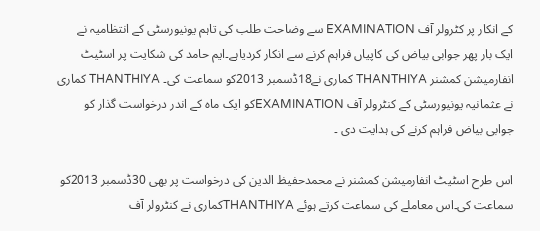کے انکار پر کٹرولر آف EXAMINATION سے وضاحت طلب کی تاہم یونیورسٹی کے انتظامیہ نے ایک بار پھر جوابی بیاض کی کاپیاں فراہم کرنے سے انکار کردیاہے۔ایم حامد کی شکایت پر اسٹیٹ انفارمیشن کمشنر THANTHIYA کماری نے18ڈسمبر 2013کو سماعت کی۔ THANTHIYA کماری نے عثمانیہ یونیورسٹی کے کنٹرولر آف EXAMINATIONکو ایک ماہ کے اندر درخواست گذار کو جوابی بیاض فراہم کرنے کی ہدایت دی ۔

اس طرح اسٹیٹ انفارمیشن کمشنر نے محمدحفیظ الدین کی درخواست پر بھی 30ڈسمبر 2013کو سماعت کی۔اس معاملے کی سماعت کرتے ہوئے THANTHIYAکماری نے کنٹرولر آف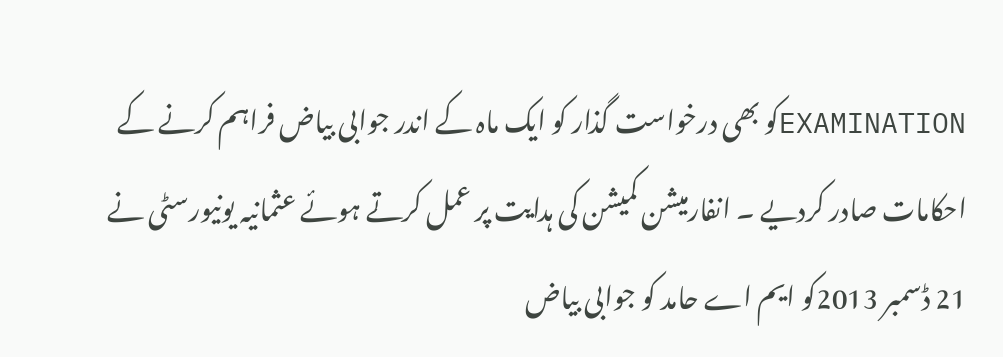EXAMINATIONکو بھی درخواست گذار کو ایک ماہ کے اندر جوابی بیاض فراہم کرنے کے احکامات صادر کردیے ۔ انفارمیشن کمیشن کی ہدایت پر عمل کرتے ہوئے عثمانیہ یونیورسٹی نے 21 ڈسمبر 2013کو ایم اے حامد کو جوابی بیاض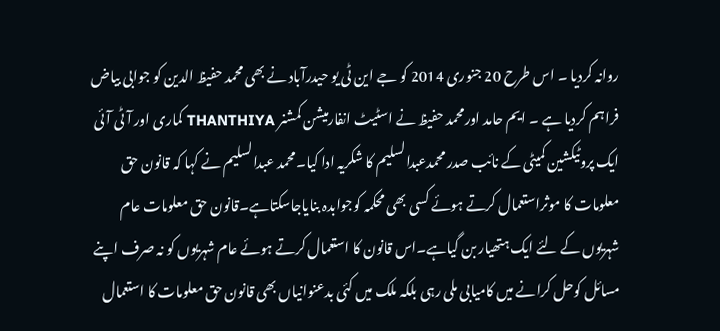روانہ کردیا ۔ اس طرح 20 جنوری 2014 کو جے این ٹی یو حیدرآباد نے بھی محمد حفیظ الدین کو جوابی بیاض فراہم کردیا ہے ۔ ایم حامد اورمحمد حفیظ نے اسٹیٹ انفارمیشن کمشنر THANTHIYA کماری اور آٹی آئی ایک پروٹیکشین کمیٹی کے نائب صدر محمدعبدالسلیم کا شکریہ ادا کیا۔محمد عبدالسلیم نے کہا کہ قانون حق معلومات کا موثراستعمال کرتے ہوئے کسی بھی محکمہ کوجوابدہ بنایاجاسکتاہے۔قانون حق معلومات عام شہریوں کے لئے ایک ہتھیار بن گیاہے۔اس قانون کا استعمال کرتے ہوئے عام شہریوں کو نہ صرف اپنے مسائل کوحل کرانے میں کامیابی ملی رہی بلکہ ملک میں کئی بدعنوانیاں بھی قانون حق معلومات کا استعمال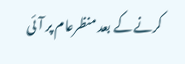کرنے کے بعد منظرعام پر آئی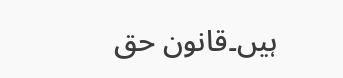ہیں۔قانون حق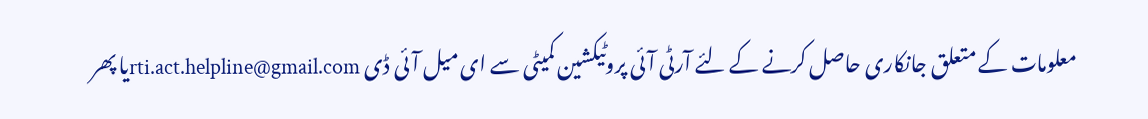معلومات کے متعلق جانکاری حاصل کرنے کے لئے آرٹی آئی پروٹیکشین کمیٹی سے ای میل آئی ڈی rti.act.helpline@gmail.comیا پھر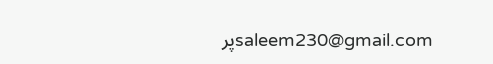saleem230@gmail.comپر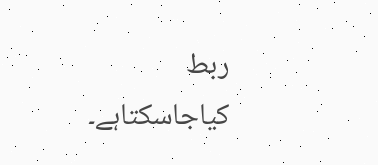ربط کیاجاسکتاہے۔